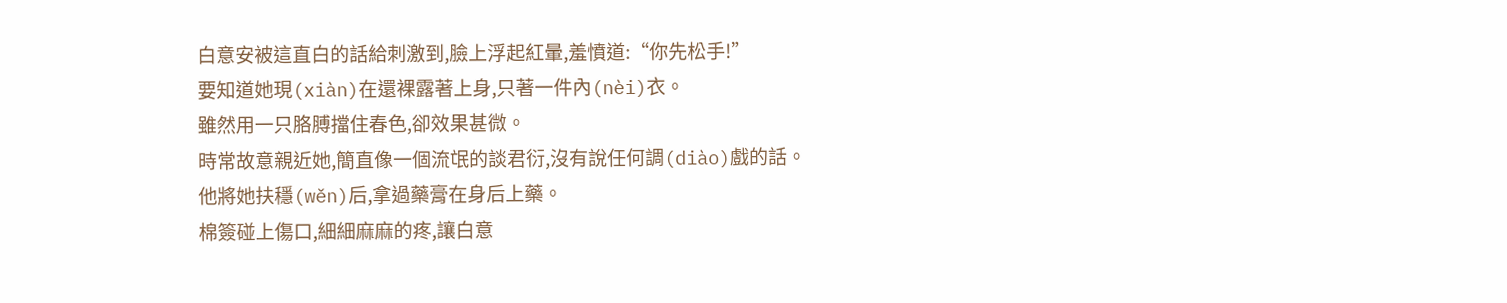白意安被這直白的話給刺激到,臉上浮起紅暈,羞憤道:“你先松手!”
要知道她現(xiàn)在還裸露著上身,只著一件內(nèi)衣。
雖然用一只胳膊擋住春色,卻效果甚微。
時常故意親近她,簡直像一個流氓的談君衍,沒有說任何調(diào)戲的話。
他將她扶穩(wěn)后,拿過藥膏在身后上藥。
棉簽碰上傷口,細細麻麻的疼,讓白意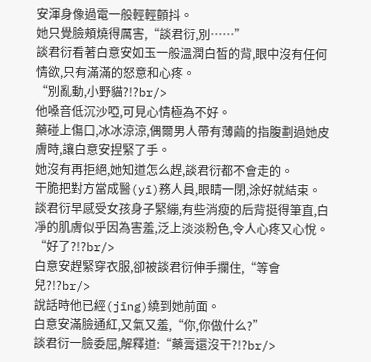安渾身像過電一般輕輕顫抖。
她只覺臉頰燒得厲害,“談君衍,別……”
談君衍看著白意安如玉一般溫潤白皙的背,眼中沒有任何情欲,只有滿滿的怒意和心疼。
“別亂動,小野貓?!?br/>
他嗓音低沉沙啞,可見心情極為不好。
藥碰上傷口,冰冰涼涼,偶爾男人帶有薄繭的指腹劃過她皮膚時,讓白意安捏緊了手。
她沒有再拒絕,她知道怎么趕,談君衍都不會走的。
干脆把對方當成醫(yī)務人員,眼睛一閉,涂好就結束。
談君衍早感受女孩身子緊繃,有些消瘦的后背挺得筆直,白凈的肌膚似乎因為害羞,泛上淡淡粉色,令人心疼又心悅。
“好了?!?br/>
白意安趕緊穿衣服,卻被談君衍伸手攔住,“等會兒?!?br/>
說話時他已經(jīng)繞到她前面。
白意安滿臉通紅,又氣又羞,“你,你做什么?”
談君衍一臉委屈,解釋道:“藥膏還沒干?!?br/>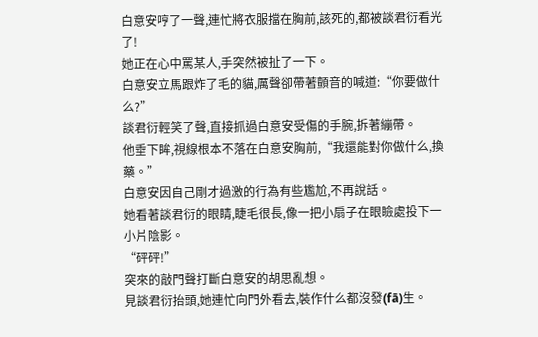白意安哼了一聲,連忙將衣服擋在胸前,該死的,都被談君衍看光了!
她正在心中罵某人,手突然被扯了一下。
白意安立馬跟炸了毛的貓,厲聲卻帶著顫音的喊道:“你要做什么?”
談君衍輕笑了聲,直接抓過白意安受傷的手腕,拆著繃帶。
他垂下眸,視線根本不落在白意安胸前,“我還能對你做什么,換藥。”
白意安因自己剛才過激的行為有些尷尬,不再說話。
她看著談君衍的眼睛,睫毛很長,像一把小扇子在眼瞼處投下一小片陰影。
“砰砰!”
突來的敲門聲打斷白意安的胡思亂想。
見談君衍抬頭,她連忙向門外看去,裝作什么都沒發(fā)生。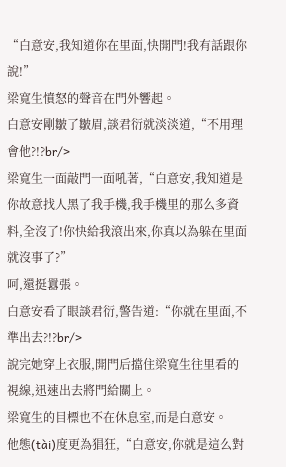“白意安,我知道你在里面,快開門!我有話跟你說!”
梁寬生憤怒的聲音在門外響起。
白意安剛皺了皺眉,談君衍就淡淡道,“不用理會他?!?br/>
梁寬生一面敲門一面吼著,“白意安,我知道是你故意找人黑了我手機,我手機里的那么多資料,全沒了!你快給我滾出來,你真以為躲在里面就沒事了?”
呵,還挺囂張。
白意安看了眼談君衍,警告道:“你就在里面,不準出去?!?br/>
說完她穿上衣服,開門后擋住梁寬生往里看的視線,迅速出去將門給關上。
梁寬生的目標也不在休息室,而是白意安。
他態(tài)度更為猖狂,“白意安,你就是這么對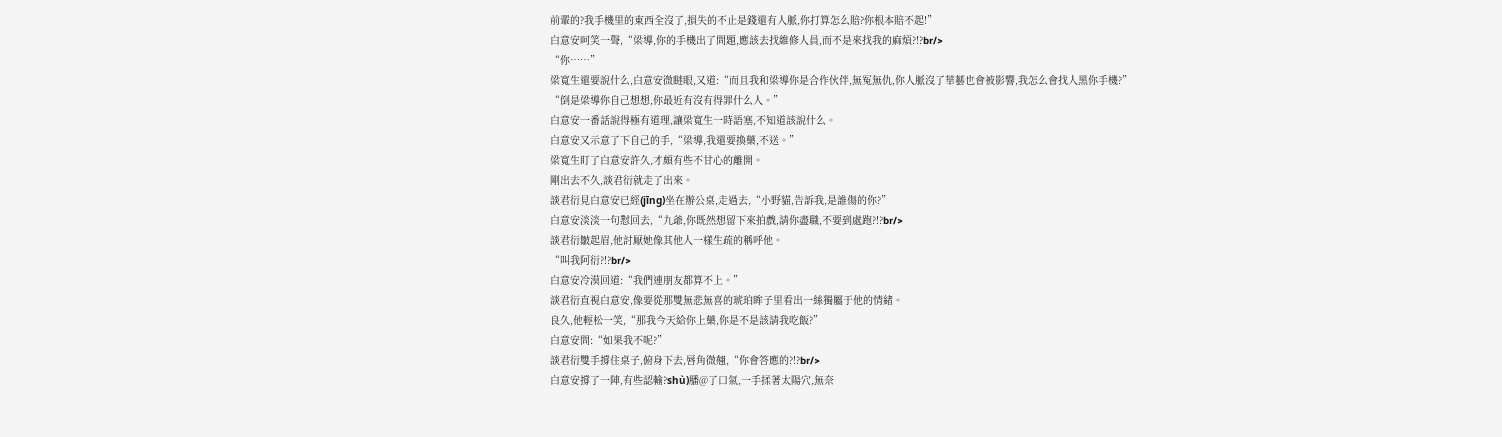前輩的?我手機里的東西全沒了,損失的不止是錢還有人脈,你打算怎么賠?你根本賠不起!”
白意安呵笑一聲,“梁導,你的手機出了問題,應該去找維修人員,而不是來找我的麻煩?!?br/>
“你……”
梁寬生還要說什么,白意安微瞇眼,又道:“而且我和梁導你是合作伙伴,無冤無仇,你人脈沒了華藝也會被影響,我怎么會找人黑你手機?”
“倒是梁導你自己想想,你最近有沒有得罪什么人。”
白意安一番話說得極有道理,讓梁寬生一時語塞,不知道該說什么。
白意安又示意了下自己的手,“梁導,我還要換藥,不送。”
梁寬生盯了白意安許久,才頗有些不甘心的離開。
剛出去不久,談君衍就走了出來。
談君衍見白意安已經(jīng)坐在辦公桌,走過去,“小野貓,告訴我,是誰傷的你?”
白意安淡淡一句懟回去,“九爺,你既然想留下來拍戲,請你盡職,不要到處跑?!?br/>
談君衍皺起眉,他討厭她像其他人一樣生疏的稱呼他。
“叫我阿衍?!?br/>
白意安冷漠回道:“我們連朋友都算不上。”
談君衍直視白意安,像要從那雙無悲無喜的琥珀眸子里看出一絲獨屬于他的情緒。
良久,他輕松一笑,“那我今天給你上藥,你是不是該請我吃飯?”
白意安問:“如果我不呢?”
談君衍雙手撐住桌子,俯身下去,唇角微翹,“你會答應的?!?br/>
白意安撐了一陣,有些認輸?shù)膰@了口氣,一手揉著太陽穴,無奈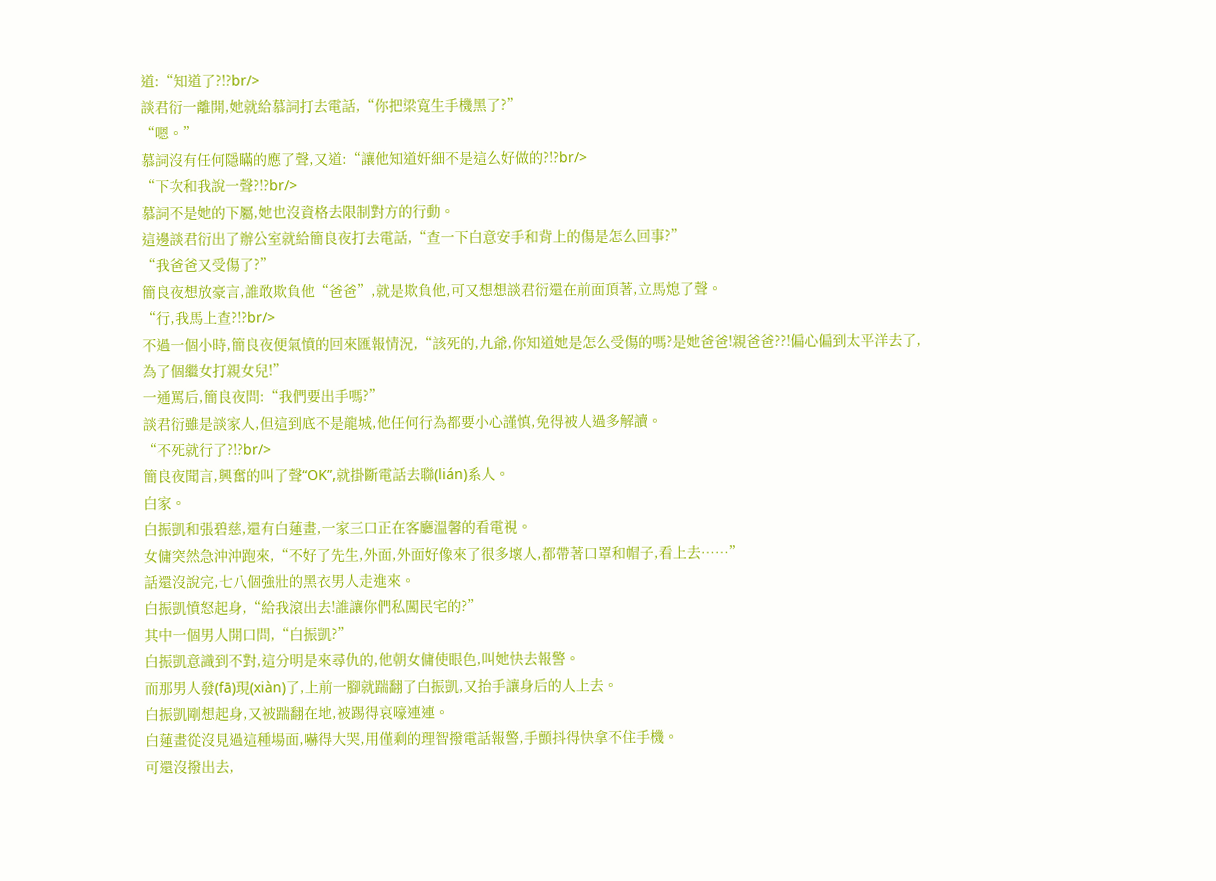道:“知道了?!?br/>
談君衍一離開,她就給慕詞打去電話,“你把梁寬生手機黑了?”
“嗯。”
慕詞沒有任何隱瞞的應了聲,又道:“讓他知道奸細不是這么好做的?!?br/>
“下次和我說一聲?!?br/>
慕詞不是她的下屬,她也沒資格去限制對方的行動。
這邊談君衍出了辦公室就給簡良夜打去電話,“查一下白意安手和背上的傷是怎么回事?”
“我爸爸又受傷了?”
簡良夜想放豪言,誰敢欺負他“爸爸”,就是欺負他,可又想想談君衍還在前面頂著,立馬熄了聲。
“行,我馬上查?!?br/>
不過一個小時,簡良夜便氣憤的回來匯報情況,“該死的,九爺,你知道她是怎么受傷的嗎?是她爸爸!親爸爸??!偏心偏到太平洋去了,為了個繼女打親女兒!”
一通罵后,簡良夜問:“我們要出手嗎?”
談君衍雖是談家人,但這到底不是龍城,他任何行為都要小心謹慎,免得被人過多解讀。
“不死就行了?!?br/>
簡良夜聞言,興奮的叫了聲“OK”,就掛斷電話去聯(lián)系人。
白家。
白振凱和張碧慈,還有白蓮畫,一家三口正在客廳溫馨的看電視。
女傭突然急沖沖跑來,“不好了先生,外面,外面好像來了很多壞人,都帶著口罩和帽子,看上去……”
話還沒說完,七八個強壯的黑衣男人走進來。
白振凱憤怒起身,“給我滾出去!誰讓你們私闖民宅的?”
其中一個男人開口問,“白振凱?”
白振凱意識到不對,這分明是來尋仇的,他朝女傭使眼色,叫她快去報警。
而那男人發(fā)現(xiàn)了,上前一腳就踹翻了白振凱,又抬手讓身后的人上去。
白振凱剛想起身,又被踹翻在地,被踢得哀嚎連連。
白蓮畫從沒見過這種場面,嚇得大哭,用僅剩的理智撥電話報警,手顫抖得快拿不住手機。
可還沒撥出去,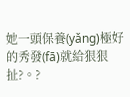她一頭保養(yǎng)極好的秀發(fā)就給狠狠扯?。?